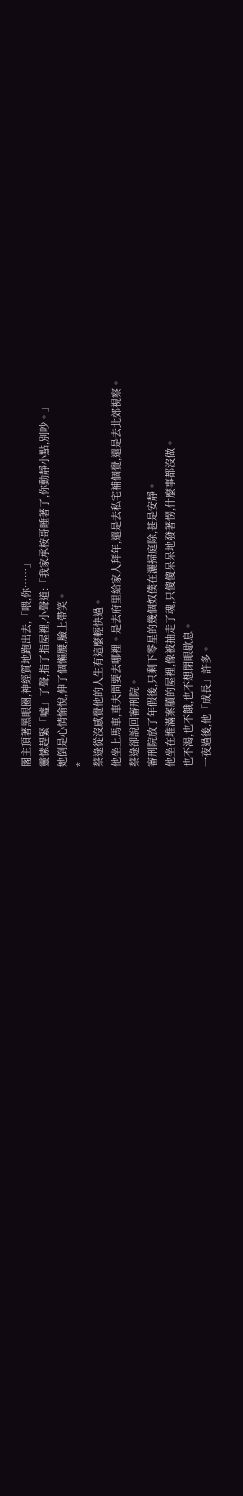閣主頂著黑眼圈,神經質地跑出去,「喂,你……」
靈愫趕緊「噓」了聲,指了指屋裡,小聲道:「我家承桉哥睡著了,你動靜小點,別吵。」
她倒是心情愉悅,伸了個懶腰,臉上帶笑。
*
蔡逯從沒感覺他的人生有這麼輕快過。
他坐上馬車,車夫問要去哪裡。是去府里給家人拜年,還是去私宅補個覺,還是去北郊視察。
蔡逯卻說回審刑院。
審刑院放了年假後,只剩下零星的幾個奴僕在灑掃庭除,甚是安靜。
他坐在堆滿案牘的屋裡,像被抽走了魂,只傻傻呆呆地發著愣,什麼事都沒做。
也不渴,也不餓,也不想閉眼歇息。
一夜過後,他「成長」許多。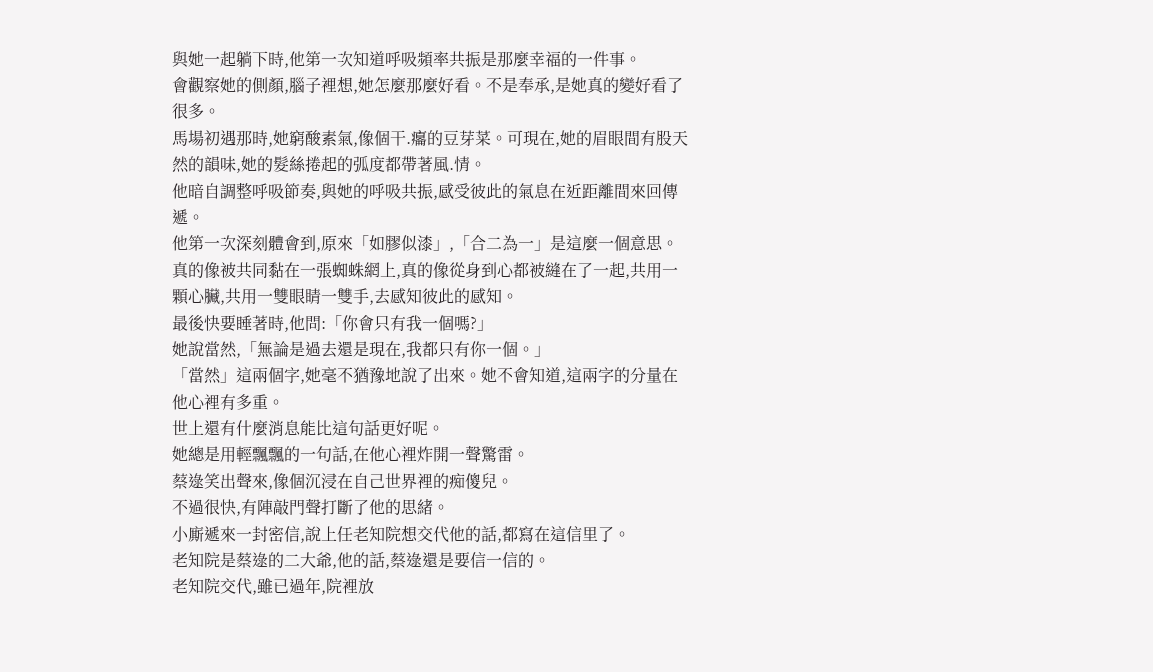與她一起躺下時,他第一次知道呼吸頻率共振是那麼幸福的一件事。
會觀察她的側顏,腦子裡想,她怎麼那麼好看。不是奉承,是她真的變好看了很多。
馬場初遇那時,她窮酸素氣,像個干.癟的豆芽菜。可現在,她的眉眼間有股天然的韻味,她的髮絲捲起的弧度都帶著風.情。
他暗自調整呼吸節奏,與她的呼吸共振,感受彼此的氣息在近距離間來回傳遞。
他第一次深刻體會到,原來「如膠似漆」,「合二為一」是這麼一個意思。
真的像被共同黏在一張蜘蛛網上,真的像從身到心都被縫在了一起,共用一顆心臟,共用一雙眼睛一雙手,去感知彼此的感知。
最後快要睡著時,他問:「你會只有我一個嗎?」
她說當然,「無論是過去還是現在,我都只有你一個。」
「當然」這兩個字,她毫不猶豫地說了出來。她不會知道,這兩字的分量在他心裡有多重。
世上還有什麼消息能比這句話更好呢。
她總是用輕飄飄的一句話,在他心裡炸開一聲驚雷。
蔡逯笑出聲來,像個沉浸在自己世界裡的痴傻兒。
不過很快,有陣敲門聲打斷了他的思緒。
小廝遞來一封密信,說上任老知院想交代他的話,都寫在這信里了。
老知院是蔡逯的二大爺,他的話,蔡逯還是要信一信的。
老知院交代,雖已過年,院裡放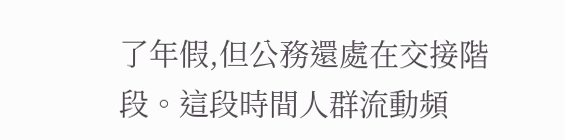了年假,但公務還處在交接階段。這段時間人群流動頻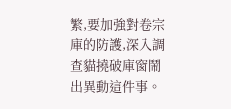繁,要加強對卷宗庫的防護,深入調查貓撓破庫窗鬧出異動這件事。